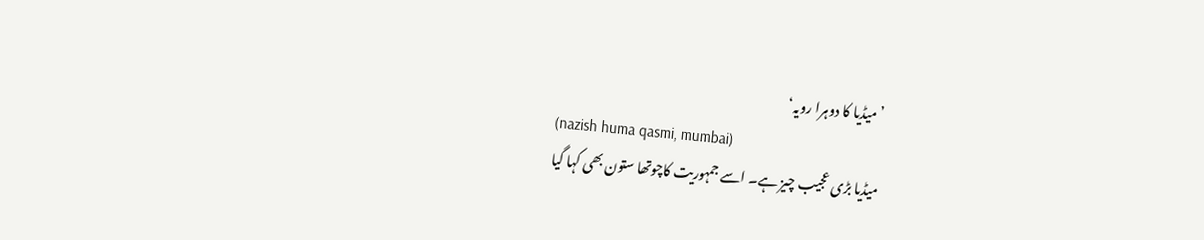’میڈیا کا دوہرا رویہ‘
(nazish huma qasmi, mumbai)
میڈیا بڑی عجیب چیز ہے۔ اسے جمہوریت کاچوتھا ستون بھی کہا گیا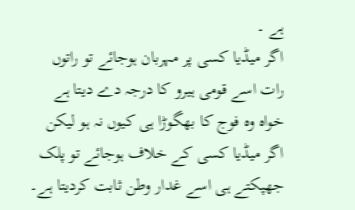ہے ۔
اگر میڈیا کسی پر مہربان ہوجائے تو راتوں رات اسے قومی ہیرو کا درجہ دے دیتا ہے خواہ وہ فوج کا بھگوڑا ہی کیوں نہ ہو لیکن اگر میڈیا کسی کے خلاف ہوجائے تو پلک جھپکتے ہی اسے غدار وطن ثابت کردیتا ہے۔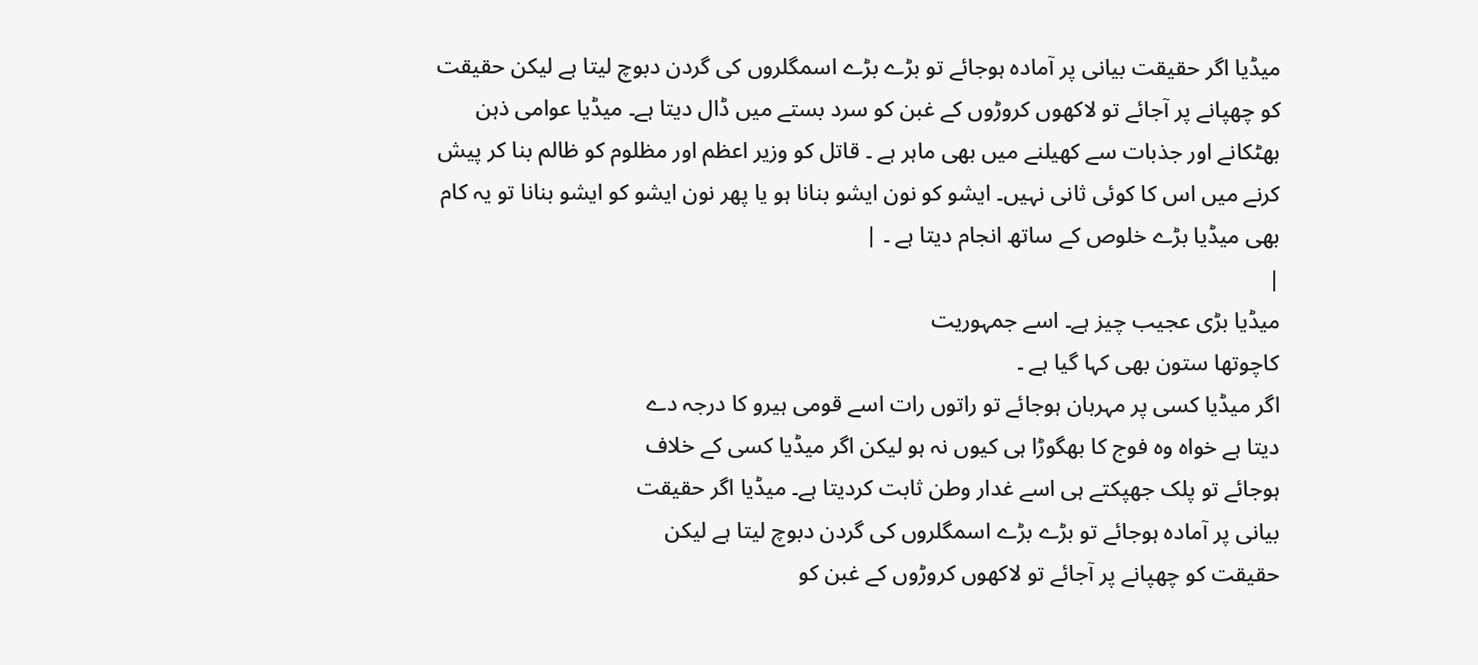میڈیا اگر حقیقت بیانی پر آمادہ ہوجائے تو بڑے بڑے اسمگلروں کی گردن دبوچ لیتا ہے لیکن حقیقت کو چھپانے پر آجائے تو لاکھوں کروڑوں کے غبن کو سرد بستے میں ڈال دیتا ہے۔ میڈیا عوامی ذہن بھٹکانے اور جذبات سے کھیلنے میں بھی ماہر ہے ۔ قاتل کو وزیر اعظم اور مظلوم کو ظالم بنا کر پیش کرنے میں اس کا کوئی ثانی نہیں۔ ایشو کو نون ایشو بنانا ہو یا پھر نون ایشو کو ایشو بنانا تو یہ کام بھی میڈیا بڑے خلوص کے ساتھ انجام دیتا ہے ۔ |
|
میڈیا بڑی عجیب چیز ہے۔ اسے جمہوریت
کاچوتھا ستون بھی کہا گیا ہے ۔
اگر میڈیا کسی پر مہربان ہوجائے تو راتوں رات اسے قومی ہیرو کا درجہ دے
دیتا ہے خواہ وہ فوج کا بھگوڑا ہی کیوں نہ ہو لیکن اگر میڈیا کسی کے خلاف
ہوجائے تو پلک جھپکتے ہی اسے غدار وطن ثابت کردیتا ہے۔ میڈیا اگر حقیقت
بیانی پر آمادہ ہوجائے تو بڑے بڑے اسمگلروں کی گردن دبوچ لیتا ہے لیکن
حقیقت کو چھپانے پر آجائے تو لاکھوں کروڑوں کے غبن کو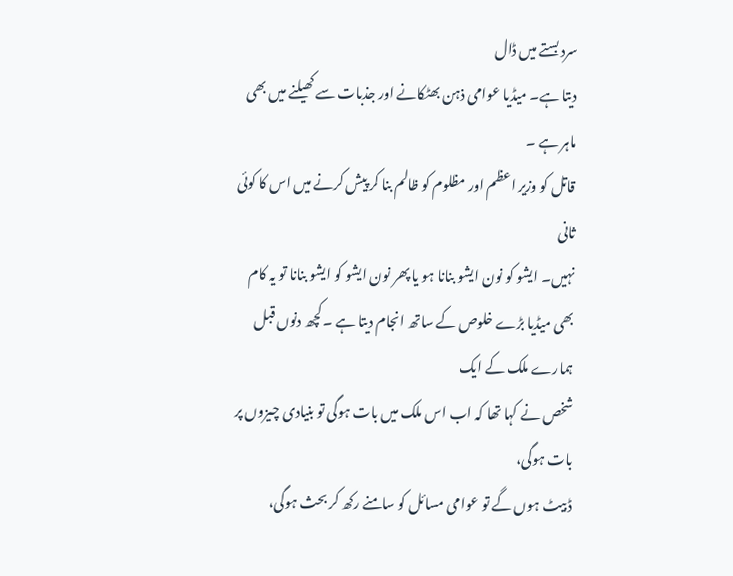سرد بستے میں ڈال
دیتا ہے۔ میڈیا عوامی ذہن بھٹکانے اور جذبات سے کھیلنے میں بھی ماہر ہے ۔
قاتل کو وزیر اعظم اور مظلوم کو ظالم بنا کر پیش کرنے میں اس کا کوئی ثانی
نہیں۔ ایشو کو نون ایشو بنانا ہو یا پھر نون ایشو کو ایشو بنانا تو یہ کام
بھی میڈیا بڑے خلوص کے ساتھ انجام دیتا ہے ۔ کچھ دنوں قبل ہمارے ملک کے ایک
شخص نے کہا تھا کہ اب اس ملک میں بات ہوگی تو بنیادی چیزوں پر بات ہوگی،
ڈبیٹ ہوں گے تو عوامی مسائل کو سامنے رکھ کر بحث ہوگی،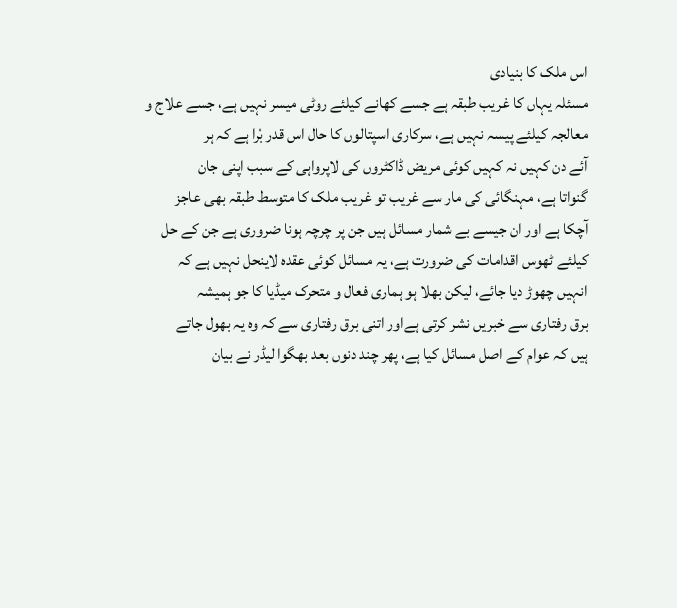اس ملک کا بنیادی
مسئلہ یہاں کا غریب طبقہ ہے جسے کھانے کیلئے روٹی میسر نہیں ہے، جسے علاج و
معالجہ کیلئے پیسہ نہیں ہے، سرکاری اسپتالوں کا حال اس قدر بْرا ہے کہ ہر
آئے دن کہیں نہ کہیں کوئی مریض ڈاکٹروں کی لاپرواہی کے سبب اپنی جان
گنواتا ہے، مہنگائی کی مار سے غریب تو غریب ملک کا متوسط طبقہ بھی عاجز
آچکا ہے اور ان جیسے بے شمار مسائل ہیں جن پر چرچہ ہونا ضروری ہے جن کے حل
کیلئے ٹھوس اقدامات کی ضرورت ہے، یہ مسائل کوئی عقدہ لاینحل نہیں ہے کہ
انہیں چھوڑ دیا جائے، لیکن بھلا ہو ہماری فعال و متحرک میڈیا کا جو ہمیشہ
برق رفتاری سے خبریں نشر کرتی ہےاور اتنی برق رفتاری سے کہ وہ یہ بھول جاتے
ہیں کہ عوام کے اصل مسائل کیا ہے، پھر چند دنوں بعد بھگوا لیڈر نے بیان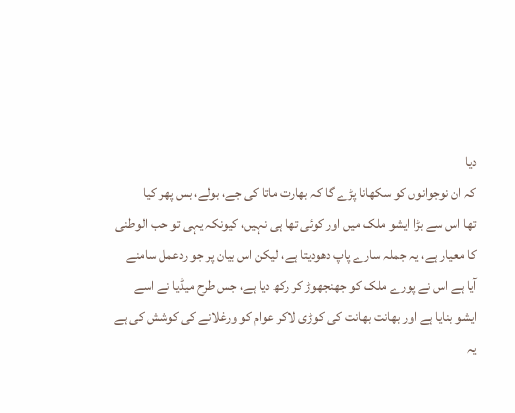دیا
کہ ان نوجوانوں کو سکھانا پڑے گا کہ بھارت ماتا کی جے، بولے، بس پھر کیا
تھا اس سے بڑا ایشو ملک میں اور کوئی تھا ہی نہیں، کیونکہ یہی تو حب الوطنی
کا معیار ہے، یہ جملہ سارے پاپ دھودیتا ہے، لیکن اس بیان پر جو ردعمل سامنے
آیا ہے اس نے پورے ملک کو جھنجھوڑ کر رکھ دیا ہے، جس طرح میڈیا نے اسے
ایشو بنایا ہے اور بھانت بھانت کی کوڑی لاکر عوام کو ورغلانے کی کوشش کی ہے
یہ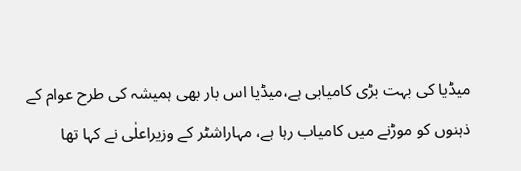میڈیا کی بہت بڑی کامیابی ہے،میڈیا اس بار بھی ہمیشہ کی طرح عوام کے
ذہنوں کو موڑنے میں کامیاب رہا ہے، مہاراشٹر کے وزیراعلٰی نے کہا تھا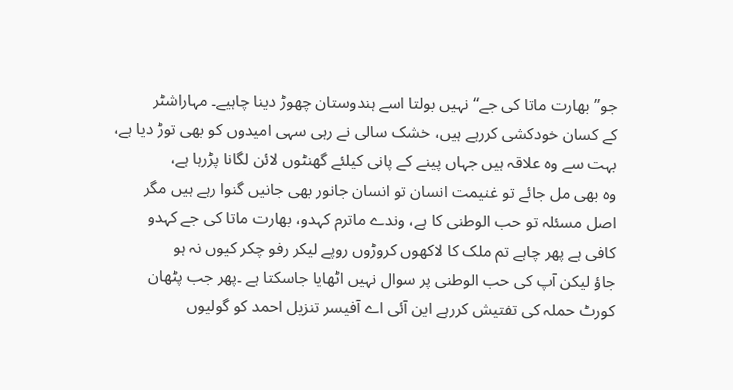جو’’بھارت ماتا کی جے‘‘نہیں بولتا اسے ہندوستان چھوڑ دینا چاہیے۔ مہاراشٹر
کے کسان خودکشی کررہے ہیں، خشک سالی نے رہی سہی امیدوں کو بھی توڑ دیا ہے،
بہت سے وہ علاقہ ہیں جہاں پینے کے پانی کیلئے گھنٹوں لائن لگانا پڑرہا ہے،
وہ بھی مل جائے تو غنیمت انسان تو انسان جانور بھی جانیں گنوا رہے ہیں مگر
اصل مسئلہ تو حب الوطنی کا ہے، وندے ماترم کہدو، بھارت ماتا کی جے کہدو
کافی ہے پھر چاہے تم ملک کا لاکھوں کروڑوں روپے لیکر رفو چکر کیوں نہ ہو
جاؤ لیکن آپ کی حب الوطنی پر سوال نہیں اٹھایا جاسکتا ہے ۔پھر جب پٹھان
کورٹ حملہ کی تفتیش کررہے این آئی اے آفیسر تنزیل احمد کو گولیوں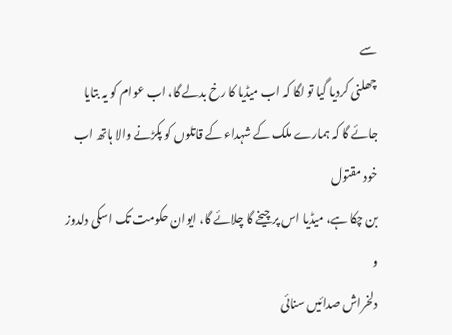سے
چھلنی کردیا گیا تو لگا کہ اب میڈیا کا رخ بدلے گا، اب عوام کو یہ بتایا
جائے گا کہ ہمارے ملک کے شہداء کے قاتلوں کو پکڑنے والا ہاتھ اب خود مقتول
بن چکا ہے، میڈیا اس پر چیخے گا چلائے گا، ایوان حکومت تک اسکی دلدوز و
دلخراش صدائیں سنائی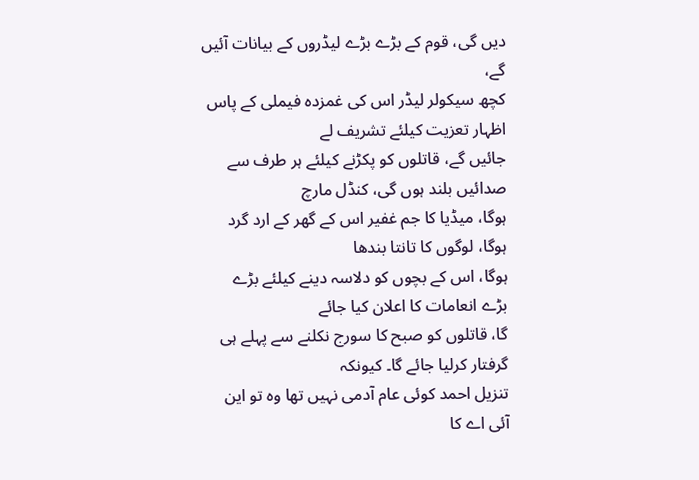دیں گی، قوم کے بڑے بڑے لیڈروں کے بیانات آئیں گے،
کچھ سیکولر لیڈر اس کی غمزدہ فیملی کے پاس اظہار تعزیت کیلئے تشریف لے
جائیں گے، قاتلوں کو پکڑنے کیلئے ہر طرف سے صدائیں بلند ہوں گی، کنڈل مارچ
ہوگا، میڈیا کا جم غفیر اس کے گھر کے ارد گرد ہوگا، لوگوں کا تانتا بندھا
ہوگا، اس کے بچوں کو دلاسہ دینے کیلئے بڑے بڑے انعامات کا اعلان کیا جائے
گا، قاتلوں کو صبح کا سورج نکلنے سے پہلے ہی گرفتار کرلیا جائے گا۔ کیونکہ
تنزیل احمد کوئی عام آدمی نہیں تھا وہ تو این آئی اے کا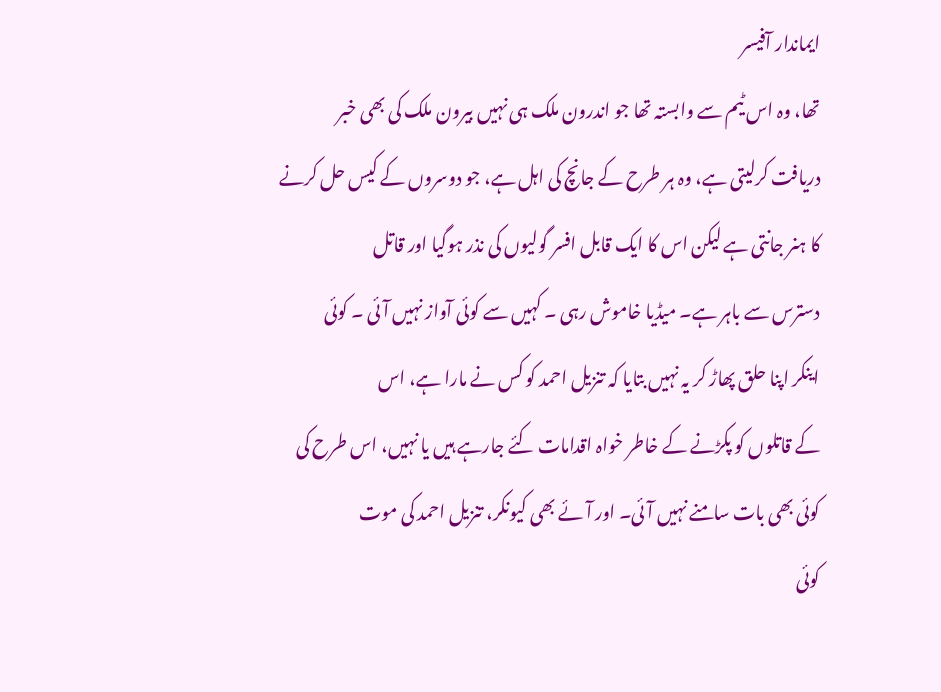ایماندار آفیسر
تھا، وہ اس ٹیم سے وابستہ تھا جو اندرون ملک ہی نہیں بیرون ملک کی بھی خبر
دریافت کرلیتی ہے، وہ ہر طرح کے جانچ کی اہل ہے، جو دوسروں کے کیس حل کرنے
کا ہنر جانتی ہے لیکن اس کا ایک قابل افسر گولیوں کی نذر ہوگیا اور قاتل
دسترس سے باہر ہے۔ میڈیا خاموش رہی ۔ کہیں سے کوئی آواز نہیں آئی ۔ کوئی
اینکر اپنا حلق پھاڑ کر یہ نہیں بتایا کہ تنزیل احمد کو کس نے مارا ہے، اس
کے قاتلوں کو پکڑنے کے خاطر خواہ اقدامات کئے جارہے ہیں یا نہیں، اس طرح کی
کوئی بھی بات سامنے نہیں آئی۔ اور آئے بھی کیونکر، تنزیل احمد کی موت
کوئی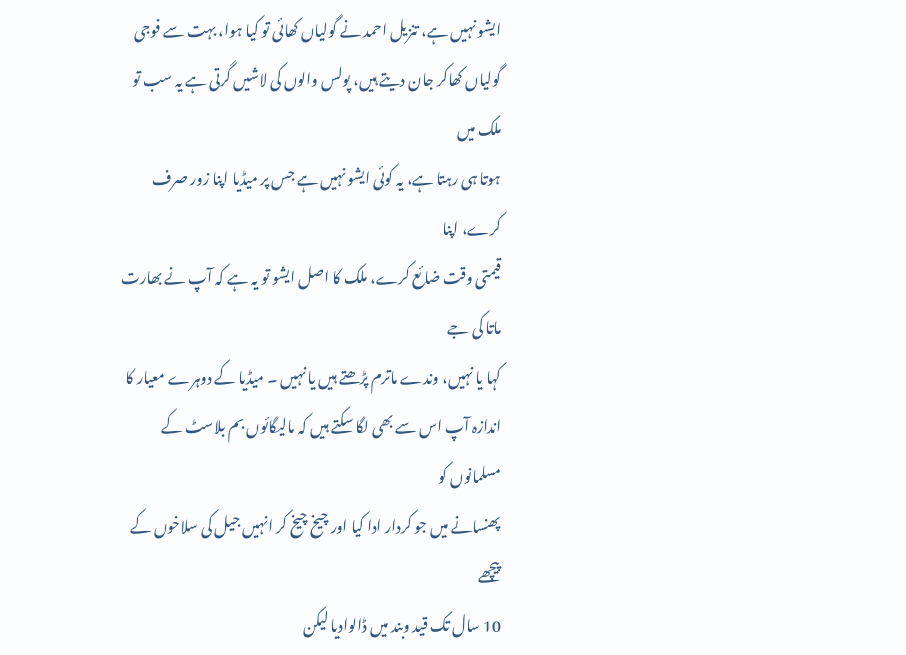ایشو نہیں ہے، تنزیل احمد نے گولیاں کھائی تو کیا ہوا، بہت سے فوجی
گولیاں کھاکر جان دیتے ہیں، پولس والوں کی لاشیں گرتی ہے یہ سب تو ملک میں
ہوتا ہی رہتا ہے، یہ کوئی ایشو نہیں ہے جس پر میڈیا اپنا زور صرف کرے، اپنا
قیمتی وقت ضائع کرے، ملک کا اصل ایشو تو یہ ہے کہ آپ نے بھارت ماتا کی جے
کہا یا نہیں، وندے ماترم پڑھتے ہیں یا نہیں ۔ میڈیا کے دوہرے معیار کا
اندازہ آپ اس سے بھی لگا سکتے ہیں کہ مالیگائوں بم بلاسٹ کے مسلمانوں کو
پھنسانے میں جو کردار ادا کیا اور چیخ چیخ کر انہیں جیل کی سلاخوں کے پیچھے
10 سال تک قید وبند میں ڈالوادیا لیکن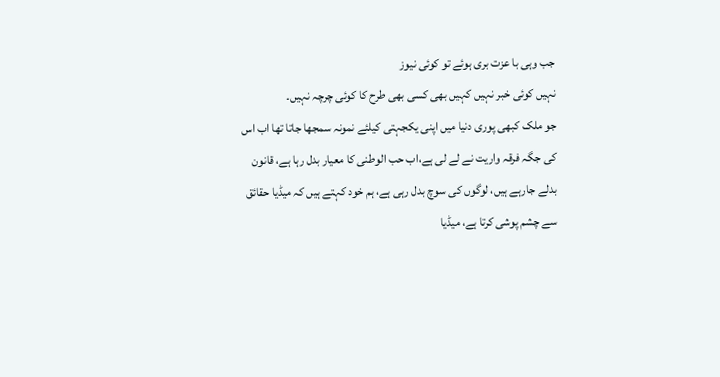جب وہی با عزت بری ہوئے تو کوئی نیوز
نہیں کوئی خبر نہیں کہیں بھی کسی بھی طرح کا کوئی چرچہ نہیں۔
جو ملک کبھی پوری دنیا میں اپنی یکجہتی کیلئے نمونہ سمجھا جاتا تھا اب اس
کی جگہ فرقہ واریت نے لے لی ہے،اب حب الوطنی کا معیار بدل رہا ہے، قانون
بدلے جارہے ہیں، لوگوں کی سوچ بدل رہی ہے، ہم خود کہتے ہیں کہ میڈیا حقائق
سے چشم پوشی کرتا ہے، میڈیا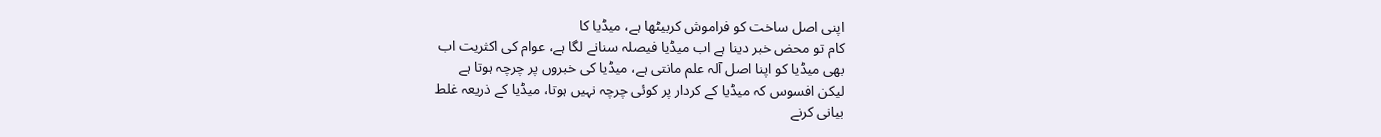اپنی اصل ساخت کو فراموش کربیٹھا ہے، میڈیا کا
کام تو محض خبر دینا ہے اب میڈیا فیصلہ سنانے لگا ہے، عوام کی اکثریت اب
بھی میڈیا کو اپنا اصل آلہ علم مانتی ہے، میڈیا کی خبروں پر چرچہ ہوتا ہے
لیکن افسوس کہ میڈیا کے کردار پر کوئی چرچہ نہیں ہوتا، میڈیا کے ذریعہ غلط
بیانی کرنے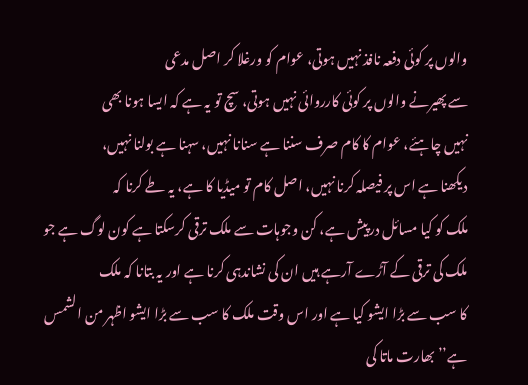والوں پر کوئی دفعہ نافذ نہیں ہوتی، عوام کو ورغلا کر اصل مدعی
سے پھیرنے والوں پر کوئی کارروائی نہیں ہوتی، سچ تو یہ ہے کہ ایسا ہونا بھی
نہیں چاہئے، عوام کا کام صرف سننا ہے سنانا نہیں، سہنا ہے بولنا نہیں،
دیکھنا ہے اس پر فیصلہ کرنا نہیں، اصل کام تو میڈیا کا ہے، یہ طے کرنا کہ
ملک کو کیا مسائل درپیش ہے، کن وجوہات سے ملک ترقی کرسکتا ہے کون لوگ ہے جو
ملک کی ترقی کے آڑے آرہے ہیں ان کی نشاندہی کرنا ہے اور یہ بتانا کہ ملک
کا سب سے بڑا ایشو کیا ہے اور اس وقت ملک کا سب سے بڑا ایشو اظہر من الشمس
ہے’’بھارت ماتا کی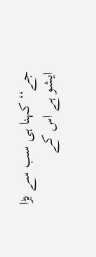جے‘‘ کہنا ہی سب سے بڑا ایشو ہے اس کے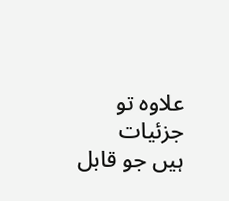علاوہ تو جزئیات
ہیں جو قابل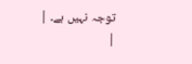توجہ نہیں ہے۔ |
|